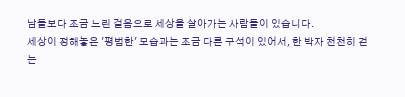남들보다 조금 느린 걸음으로 세상을 살아가는 사람들이 있습니다.
세상이 정해놓은 '평범한' 모습과는 조금 다른 구석이 있어서, 한 박자 천천히 걷는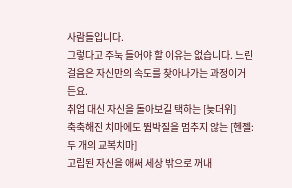사람들입니다.
그렇다고 주눅 들어야 할 이유는 없습니다. 느린 걸음은 자신만의 속도를 찾아나가는 과정이거든요.
취업 대신 자신을 돌아보길 택하는 [늦더위]
축축해진 치마에도 뜀박질을 멈추지 않는 [헨젤: 두 개의 교복치마]
고립된 자신을 애써 세상 밖으로 꺼내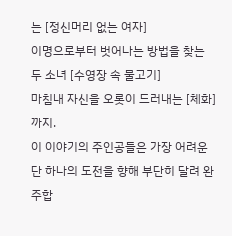는 [정신머리 없는 여자]
이명으로부터 벗어나는 방법을 찾는 두 소녀 [수영장 속 물고기]
마침내 자신을 오롯이 드러내는 [체화]까지.
이 이야기의 주인공들은 가장 어려운 단 하나의 도전을 향해 부단히 달려 완주합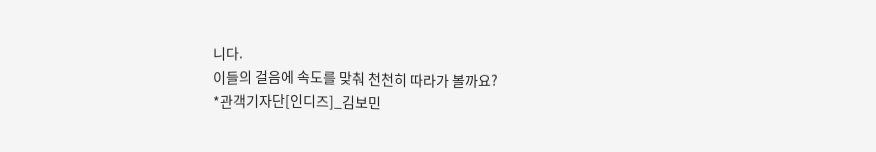니다.
이들의 걸음에 속도를 맞춰 천천히 따라가 볼까요?
*관객기자단[인디즈]_김보민